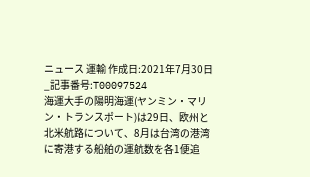ニュース 運輸 作成日:2021年7月30日_記事番号:T00097524
海運大手の陽明海運(ヤンミン・マリン・トランスポート)は29日、欧州と北米航路について、8月は台湾の港湾に寄港する船舶の運航数を各1便追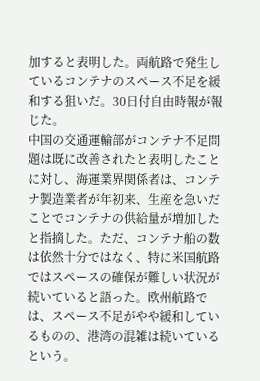加すると表明した。両航路で発生しているコンテナのスペース不足を緩和する狙いだ。30日付自由時報が報じた。
中国の交通運輸部がコンテナ不足問題は既に改善されたと表明したことに対し、海運業界関係者は、コンテナ製造業者が年初来、生産を急いだことでコンテナの供給量が増加したと指摘した。ただ、コンテナ船の数は依然十分ではなく、特に米国航路ではスペースの確保が難しい状況が続いていると語った。欧州航路では、スペース不足がやや緩和しているものの、港湾の混雑は続いているという。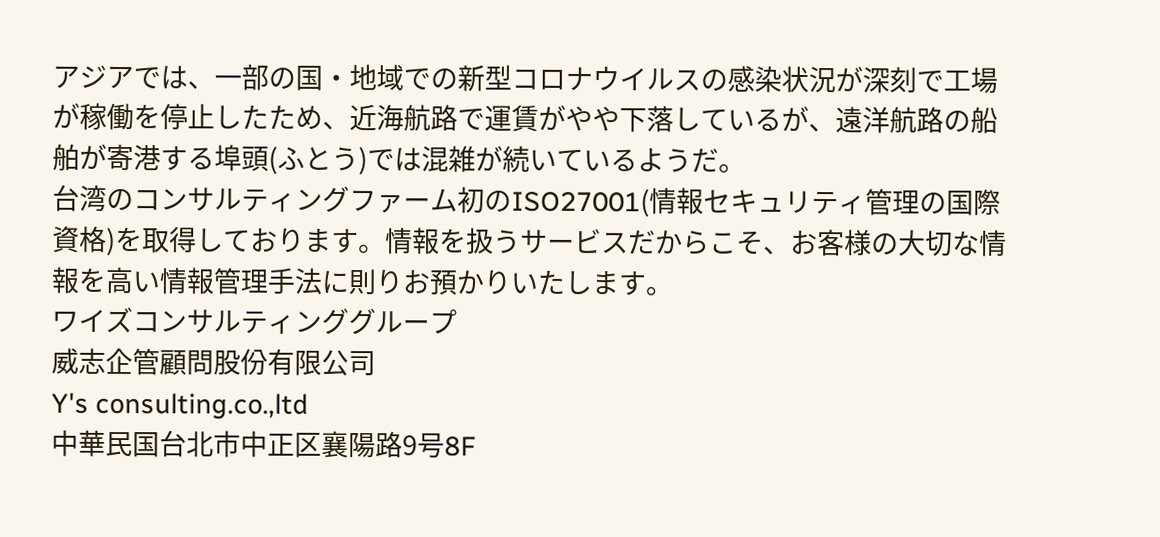アジアでは、一部の国・地域での新型コロナウイルスの感染状況が深刻で工場が稼働を停止したため、近海航路で運賃がやや下落しているが、遠洋航路の船舶が寄港する埠頭(ふとう)では混雑が続いているようだ。
台湾のコンサルティングファーム初のISO27001(情報セキュリティ管理の国際資格)を取得しております。情報を扱うサービスだからこそ、お客様の大切な情報を高い情報管理手法に則りお預かりいたします。
ワイズコンサルティンググループ
威志企管顧問股份有限公司
Y's consulting.co.,ltd
中華民国台北市中正区襄陽路9号8F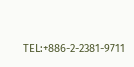TEL:+886-2-2381-9711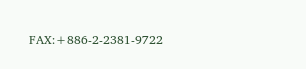FAX:+886-2-2381-9722